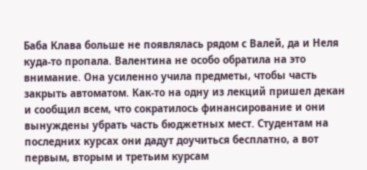Баба Клава больше не появлялась рядом с Валей, да и Неля куда-то пропала. Валентина не особо обратила на это внимание. Она усиленно учила предметы, чтобы часть закрыть автоматом. Как-то на одну из лекций пришел декан и сообщил всем, что сократилось финансирование и они вынуждены убрать часть бюджетных мест. Студентам на последних курсах они дадут доучиться бесплатно, а вот первым, вторым и третьим курсам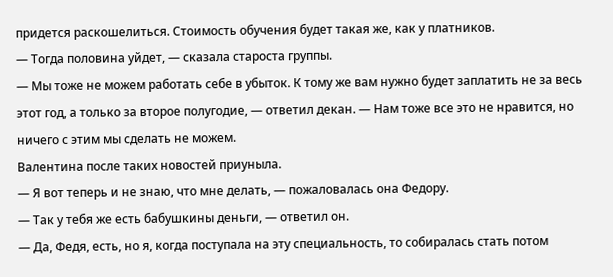придется раскошелиться. Стоимость обучения будет такая же, как у платников.
— Тогда половина уйдет, — сказала староста группы.
— Мы тоже не можем работать себе в убыток. К тому же вам нужно будет заплатить не за весь этот год, а только за второе полугодие, — ответил декан. — Нам тоже все это не нравится, но ничего с этим мы сделать не можем.
Валентина после таких новостей приуныла.
— Я вот теперь и не знаю, что мне делать, — пожаловалась она Федору.
— Так у тебя же есть бабушкины деньги, — ответил он.
— Да, Федя, есть, но я, когда поступала на эту специальность, то собиралась стать потом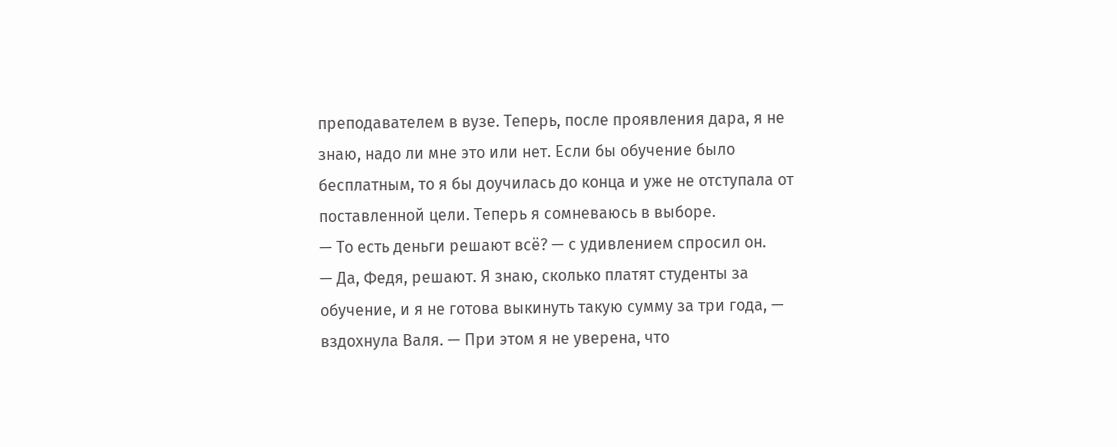преподавателем в вузе. Теперь, после проявления дара, я не знаю, надо ли мне это или нет. Если бы обучение было бесплатным, то я бы доучилась до конца и уже не отступала от поставленной цели. Теперь я сомневаюсь в выборе.
— То есть деньги решают всё? — с удивлением спросил он.
— Да, Федя, решают. Я знаю, сколько платят студенты за обучение, и я не готова выкинуть такую сумму за три года, — вздохнула Валя. — При этом я не уверена, что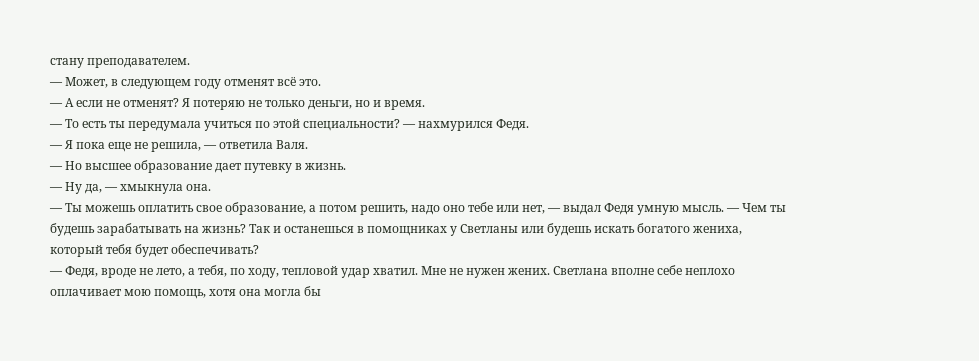стану преподавателем.
— Может, в следующем году отменят всё это.
— А если не отменят? Я потеряю не только деньги, но и время.
— То есть ты передумала учиться по этой специальности? — нахмурился Федя.
— Я пока еще не решила, — ответила Валя.
— Но высшее образование дает путевку в жизнь.
— Ну да, — хмыкнула она.
— Ты можешь оплатить свое образование, а потом решить, надо оно тебе или нет, — выдал Федя умную мысль. — Чем ты будешь зарабатывать на жизнь? Так и останешься в помощниках у Светланы или будешь искать богатого жениха, который тебя будет обеспечивать?
— Федя, вроде не лето, а тебя, по ходу, тепловой удар хватил. Мне не нужен жених. Светлана вполне себе неплохо оплачивает мою помощь, хотя она могла бы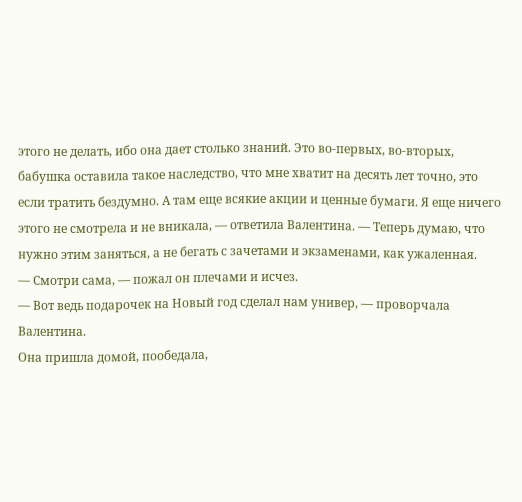этого не делать, ибо она дает столько знаний. Это во-первых, во-вторых, бабушка оставила такое наследство, что мне хватит на десять лет точно, это если тратить бездумно. А там еще всякие акции и ценные бумаги. Я еще ничего этого не смотрела и не вникала, — ответила Валентина. — Теперь думаю, что нужно этим заняться, а не бегать с зачетами и экзаменами, как ужаленная.
— Смотри сама, — пожал он плечами и исчез.
— Вот ведь подарочек на Новый год сделал нам универ, — проворчала Валентина.
Она пришла домой, пообедала,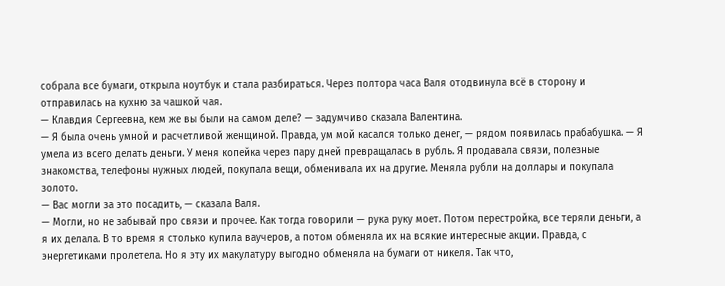собрала все бумаги, открыла ноутбук и стала разбираться. Через полтора часа Валя отодвинула всё в сторону и отправилась на кухню за чашкой чая.
— Клавдия Сергеевна, кем же вы были на самом деле? — задумчиво сказала Валентина.
— Я была очень умной и расчетливой женщиной. Правда, ум мой касался только денег, — рядом появилась прабабушка. — Я умела из всего делать деньги. У меня копейка через пару дней превращалась в рубль. Я продавала связи, полезные знакомства, телефоны нужных людей, покупала вещи, обменивала их на другие. Меняла рубли на доллары и покупала золото.
— Вас могли за это посадить, — сказала Валя.
— Могли, но не забывай про связи и прочее. Как тогда говорили — рука руку моет. Потом перестройка, все теряли деньги, а я их делала. В то время я столько купила ваучеров, а потом обменяла их на всякие интересные акции. Правда, с энергетиками пролетела. Но я эту их макулатуру выгодно обменяла на бумаги от никеля. Так что,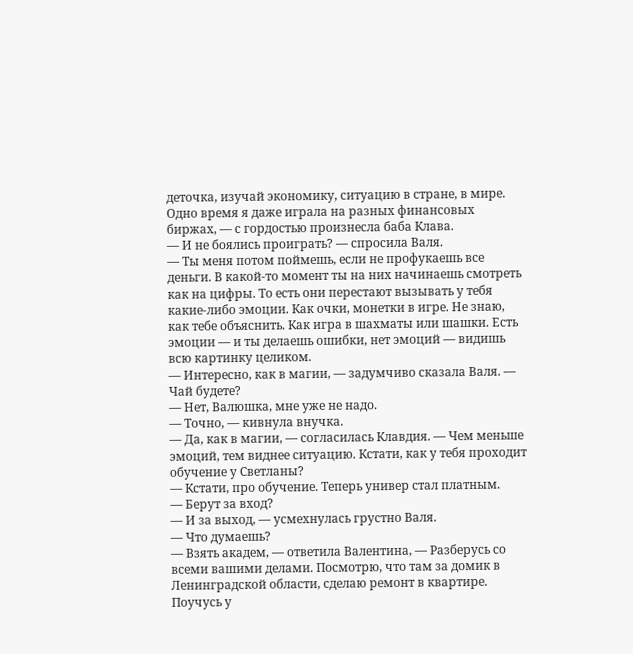деточка, изучай экономику, ситуацию в стране, в мире. Одно время я даже играла на разных финансовых биржах, — с гордостью произнесла баба Клава.
— И не боялись проиграть? — спросила Валя.
— Ты меня потом поймешь, если не профукаешь все деньги. В какой-то момент ты на них начинаешь смотреть как на цифры. То есть они перестают вызывать у тебя какие-либо эмоции. Как очки, монетки в игре. Не знаю, как тебе объяснить. Как игра в шахматы или шашки. Есть эмоции — и ты делаешь ошибки, нет эмоций — видишь всю картинку целиком.
— Интересно, как в магии, — задумчиво сказала Валя. — Чай будете?
— Нет, Валюшка, мне уже не надо.
— Точно, — кивнула внучка.
— Да, как в магии, — согласилась Клавдия. — Чем меньше эмоций, тем виднее ситуацию. Кстати, как у тебя проходит обучение у Светланы?
— Кстати, про обучение. Теперь универ стал платным.
— Берут за вход?
— И за выход, — усмехнулась грустно Валя.
— Что думаешь?
— Взять академ, — ответила Валентина, — Разберусь со всеми вашими делами. Посмотрю, что там за домик в Ленинградской области, сделаю ремонт в квартире. Поучусь у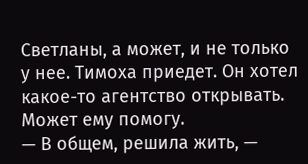Светланы, а может, и не только у нее. Тимоха приедет. Он хотел какое-то агентство открывать. Может ему помогу.
— В общем, решила жить, —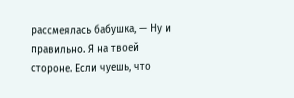рассмеялась бабушка, — Ну и правильно. Я на твоей стороне. Если чуешь, что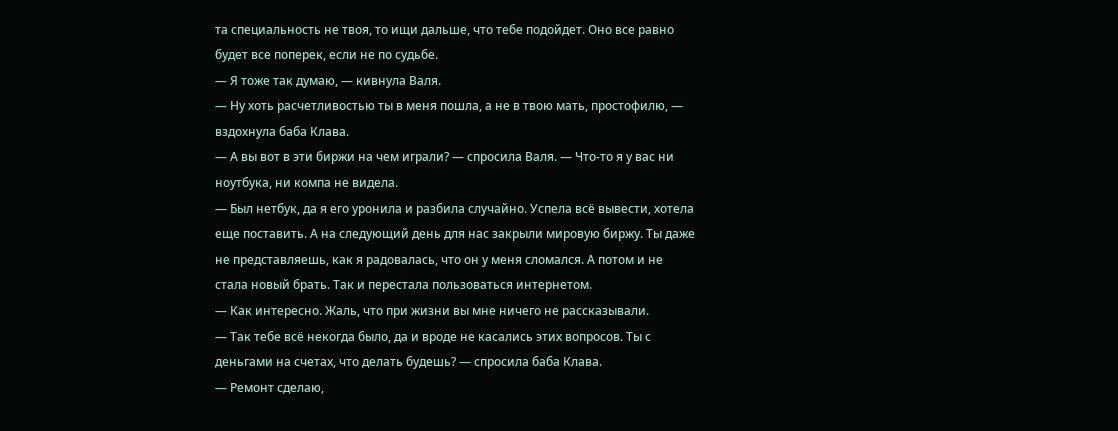та специальность не твоя, то ищи дальше, что тебе подойдет. Оно все равно будет все поперек, если не по судьбе.
— Я тоже так думаю, — кивнула Валя.
— Ну хоть расчетливостью ты в меня пошла, а не в твою мать, простофилю, — вздохнула баба Клава.
— А вы вот в эти биржи на чем играли? — спросила Валя. — Что-то я у вас ни ноутбука, ни компа не видела.
— Был нетбук, да я его уронила и разбила случайно. Успела всё вывести, хотела еще поставить. А на следующий день для нас закрыли мировую биржу. Ты даже не представляешь, как я радовалась, что он у меня сломался. А потом и не стала новый брать. Так и перестала пользоваться интернетом.
— Как интересно. Жаль, что при жизни вы мне ничего не рассказывали.
— Так тебе всё некогда было, да и вроде не касались этих вопросов. Ты с деньгами на счетах, что делать будешь? — спросила баба Клава.
— Ремонт сделаю,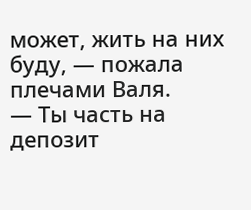может, жить на них буду, — пожала плечами Валя.
— Ты часть на депозит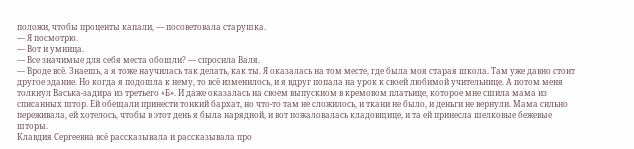положи, чтобы проценты капали, — посоветовала старушка.
— Я посмотрю.
— Вот и умница.
— Все значимые для себя места обошли? — спросила Валя.
— Вроде всё. Знаешь, а я тоже научилась так делать, как ты. Я оказалась на том месте, где была моя старая школа. Там уже давно стоит другое здание. Но когда я подошла к нему, то всё изменилось, и я вдруг попала на урок к своей любимой учительнице. А потом меня толкнул Васька-задира из третьего «Б». И даже оказалась на своем выпускном в кремовом платьице, которое мне сшила мама из списанных штор. Ей обещали принести тонкий бархат, но что-то там не сложилось, и ткани не было, и деньги не вернули. Мама сильно переживала, ей хотелось, чтобы в этот день я была нарядной, и вот пожаловалась кладовщице, и та ей принесла шелковые бежевые шторы.
Клавдия Сергеевна всё рассказывала и рассказывала про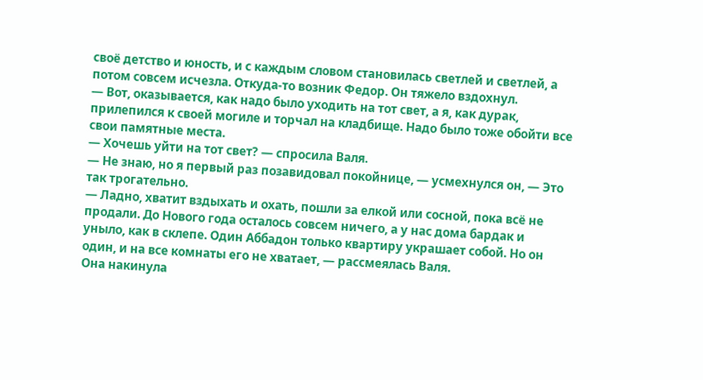своё детство и юность, и с каждым словом становилась светлей и светлей, а потом совсем исчезла. Откуда-то возник Федор. Он тяжело вздохнул.
— Вот, оказывается, как надо было уходить на тот свет, а я, как дурак, прилепился к своей могиле и торчал на кладбище. Надо было тоже обойти все свои памятные места.
— Хочешь уйти на тот свет? — спросила Валя.
— Не знаю, но я первый раз позавидовал покойнице, — усмехнулся он, — Это так трогательно.
— Ладно, хватит вздыхать и охать, пошли за елкой или сосной, пока всё не продали. До Нового года осталось совсем ничего, а у нас дома бардак и уныло, как в склепе. Один Аббадон только квартиру украшает собой. Но он один, и на все комнаты его не хватает, — рассмеялась Валя.
Она накинула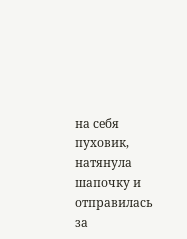на себя пуховик, натянула шапочку и отправилась за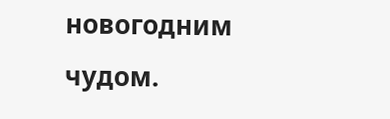новогодним чудом.